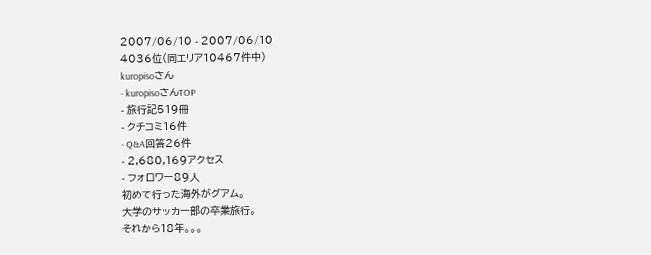2007/06/10 - 2007/06/10
4036位(同エリア10467件中)
kuropisoさん
- kuropisoさんTOP
- 旅行記519冊
- クチコミ16件
- Q&A回答26件
- 2,680,169アクセス
- フォロワー89人
初めて行った海外がグアム。
大学のサッカー部の卒業旅行。
それから18年。。。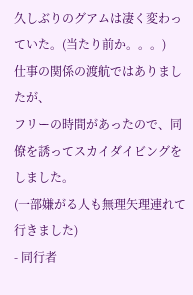久しぶりのグアムは凄く変わっていた。(当たり前か。。。)
仕事の関係の渡航ではありましたが、
フリーの時間があったので、同僚を誘ってスカイダイビングをしました。
(一部嫌がる人も無理矢理連れて行きました)
- 同行者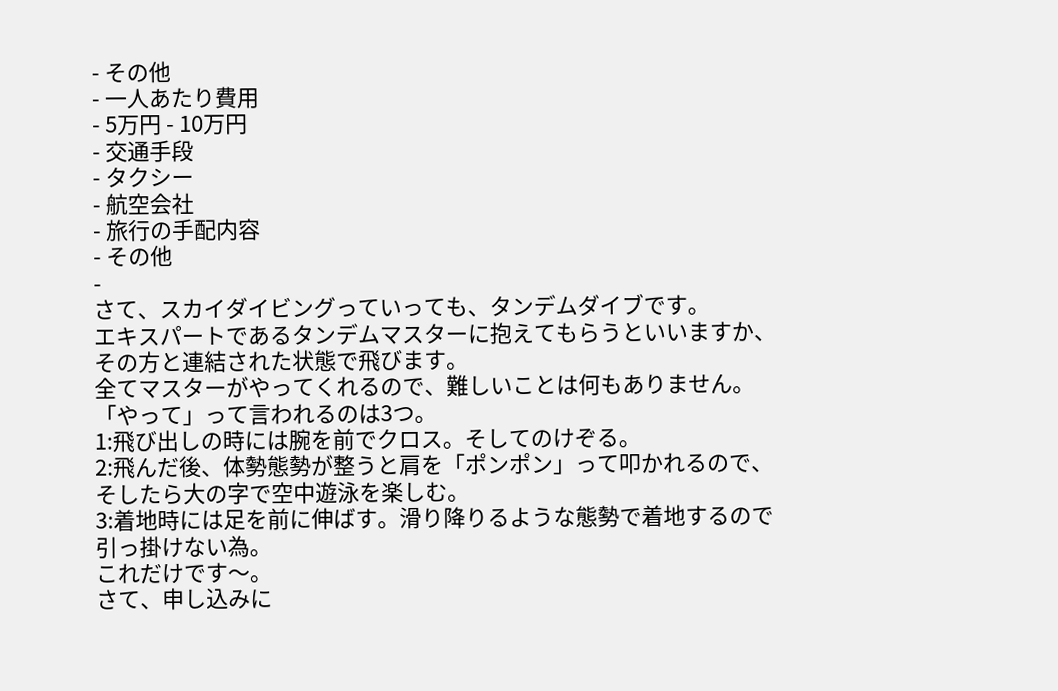- その他
- 一人あたり費用
- 5万円 - 10万円
- 交通手段
- タクシー
- 航空会社
- 旅行の手配内容
- その他
-
さて、スカイダイビングっていっても、タンデムダイブです。
エキスパートであるタンデムマスターに抱えてもらうといいますか、その方と連結された状態で飛びます。
全てマスターがやってくれるので、難しいことは何もありません。
「やって」って言われるのは3つ。
1:飛び出しの時には腕を前でクロス。そしてのけぞる。
2:飛んだ後、体勢態勢が整うと肩を「ポンポン」って叩かれるので、そしたら大の字で空中遊泳を楽しむ。
3:着地時には足を前に伸ばす。滑り降りるような態勢で着地するので引っ掛けない為。
これだけです〜。
さて、申し込みに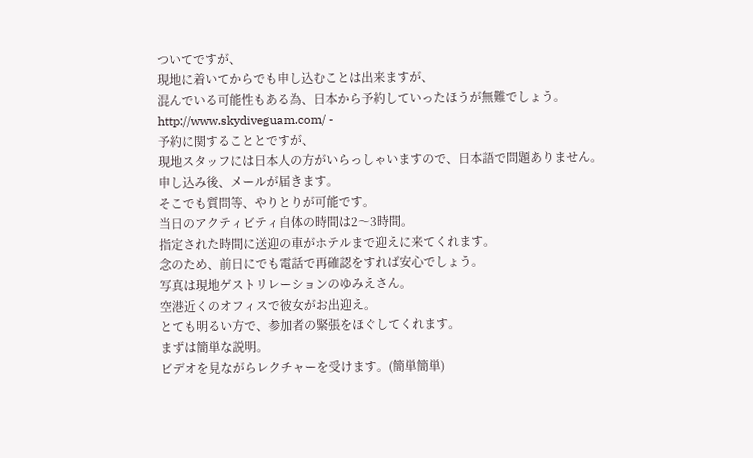ついてですが、
現地に着いてからでも申し込むことは出来ますが、
混んでいる可能性もある為、日本から予約していったほうが無難でしょう。
http://www.skydiveguam.com/ -
予約に関することとですが、
現地スタッフには日本人の方がいらっしゃいますので、日本語で問題ありません。
申し込み後、メールが届きます。
そこでも質問等、やりとりが可能です。
当日のアクティビティ自体の時間は2〜3時間。
指定された時間に送迎の車がホテルまで迎えに来てくれます。
念のため、前日にでも電話で再確認をすれば安心でしょう。
写真は現地ゲストリレーションのゆみえさん。
空港近くのオフィスで彼女がお出迎え。
とても明るい方で、参加者の緊張をほぐしてくれます。
まずは簡単な説明。
ビデオを見ながらレクチャーを受けます。(簡単簡単)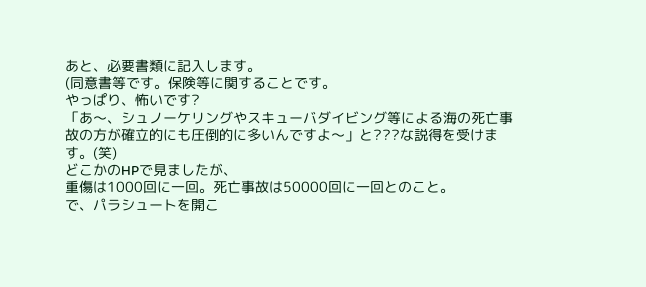あと、必要書類に記入します。
(同意書等です。保険等に関することです。
やっぱり、怖いです?
「あ〜、シュノーケリングやスキューバダイビング等による海の死亡事故の方が確立的にも圧倒的に多いんですよ〜」と???な説得を受けます。(笑)
どこかのHPで見ましたが、
重傷は1000回に一回。死亡事故は50000回に一回とのこと。
で、パラシュートを開こ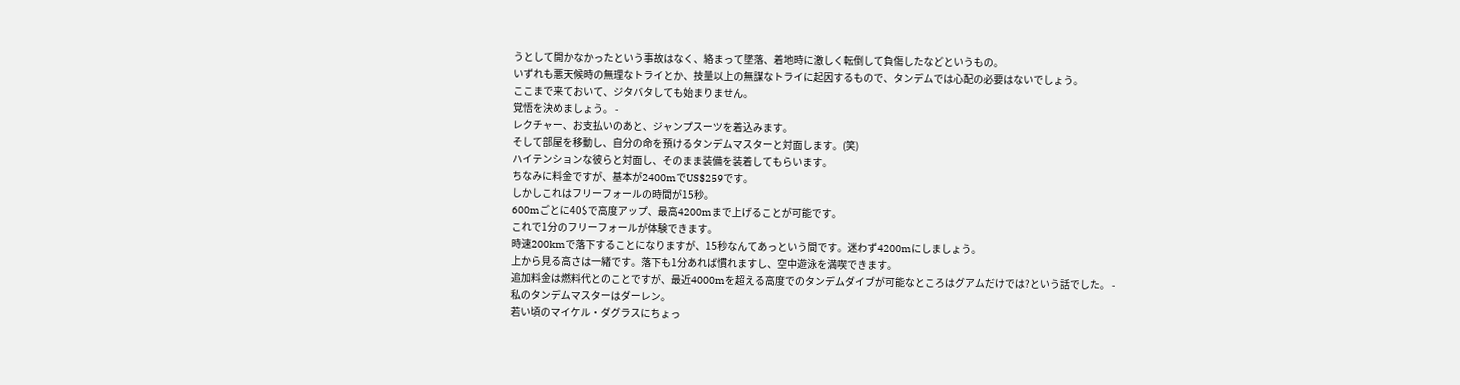うとして開かなかったという事故はなく、絡まって墜落、着地時に激しく転倒して負傷したなどというもの。
いずれも悪天候時の無理なトライとか、技量以上の無謀なトライに起因するもので、タンデムでは心配の必要はないでしょう。
ここまで来ておいて、ジタバタしても始まりません。
覚悟を決めましょう。 -
レクチャー、お支払いのあと、ジャンプスーツを着込みます。
そして部屋を移動し、自分の命を預けるタンデムマスターと対面します。(笑)
ハイテンションな彼らと対面し、そのまま装備を装着してもらいます。
ちなみに料金ですが、基本が2400mでUS$259です。
しかしこれはフリーフォールの時間が15秒。
600mごとに40$で高度アップ、最高4200mまで上げることが可能です。
これで1分のフリーフォールが体験できます。
時速200kmで落下することになりますが、15秒なんてあっという間です。迷わず4200mにしましょう。
上から見る高さは一緒です。落下も1分あれば慣れますし、空中遊泳を満喫できます。
追加料金は燃料代とのことですが、最近4000mを超える高度でのタンデムダイブが可能なところはグアムだけでは?という話でした。 -
私のタンデムマスターはダーレン。
若い頃のマイケル・ダグラスにちょっ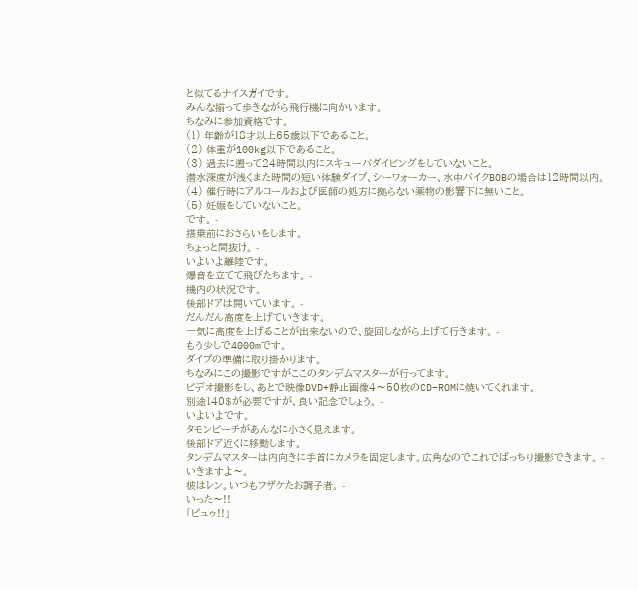と似てるナイスガイです。
みんな揃って歩きながら飛行機に向かいます。
ちなみに参加資格です。
(1) 年齢が18才以上65歳以下であること。
(2) 体重が100kg以下であること。
(3) 過去に遡って24時間以内にスキューバダイビングをしていないこと。
潜水深度が浅くまた時間の短い体験ダイブ、シーワォーカー、水中バイクBOBの場合は12時間以内。
(4) 催行時にアルコールおよび医師の処方に拠らない薬物の影響下に無いこと。
(5) 妊娠をしていないこと。
です。 -
搭乗前におさらいをします。
ちょっと間抜け。 -
いよいよ離陸です。
爆音を立てて飛びたちます。 -
機内の状況です。
後部ドアは開いています。 -
だんだん高度を上げていきます。
一気に高度を上げることが出来ないので、旋回しながら上げて行きます。 -
もう少しで4000mです。
ダイブの準備に取り掛かります。
ちなみにこの撮影ですがここのタンデムマスターが行ってます。
ビデオ撮影をし、あとで映像DVD+静止画像4〜50枚のCD−ROMに焼いてくれます。
別途140$が必要ですが、良い記念でしょう。 -
いよいよです。
タモンビーチがあんなに小さく見えます。
後部ドア近くに移動します。
タンデムマスターは内向きに手首にカメラを固定します。広角なのでこれでばっちり撮影できます。 -
いきますよ〜。
彼はレン。いつもフザケたお調子者。 -
いった〜!!
「ピュゥ!!」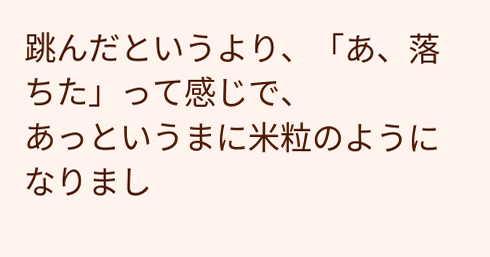跳んだというより、「あ、落ちた」って感じで、
あっというまに米粒のようになりまし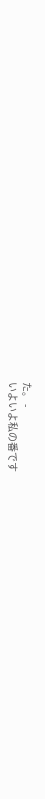た。 -
いよいよ私の番です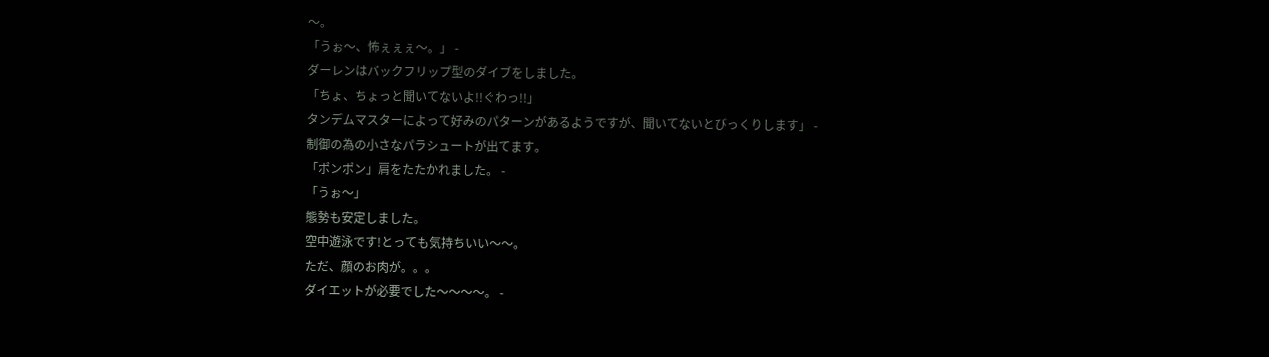〜。
「うぉ〜、怖ぇぇぇ〜。」 -
ダーレンはバックフリップ型のダイブをしました。
「ちょ、ちょっと聞いてないよ!!ぐわっ!!」
タンデムマスターによって好みのパターンがあるようですが、聞いてないとびっくりします」 -
制御の為の小さなパラシュートが出てます。
「ポンポン」肩をたたかれました。 -
「うぉ〜」
態勢も安定しました。
空中遊泳です!とっても気持ちいい〜〜。
ただ、顔のお肉が。。。
ダイエットが必要でした〜〜〜〜。 -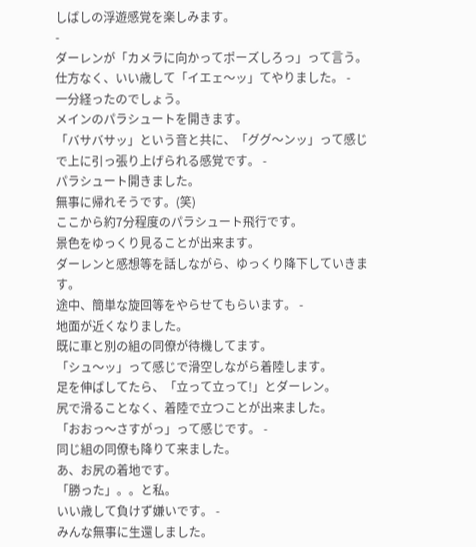しばしの浮遊感覚を楽しみます。
-
ダーレンが「カメラに向かってポーズしろっ」って言う。
仕方なく、いい歳して「イエェ〜ッ」てやりました。 -
一分経ったのでしょう。
メインのパラシュートを開きます。
「バサバサッ」という音と共に、「ググ〜ンッ」って感じで上に引っ張り上げられる感覚です。 -
パラシュート開きました。
無事に帰れそうです。(笑)
ここから約7分程度のパラシュート飛行です。
景色をゆっくり見ることが出来ます。
ダーレンと感想等を話しながら、ゆっくり降下していきます。
途中、簡単な旋回等をやらせてもらいます。 -
地面が近くなりました。
既に車と別の組の同僚が待機してます。
「シュ〜ッ」って感じで滑空しながら着陸します。
足を伸ばしてたら、「立って立って!」とダーレン。
尻で滑ることなく、着陸で立つことが出来ました。
「おおっ〜さすがっ」って感じです。 -
同じ組の同僚も降りて来ました。
あ、お尻の着地です。
「勝った」。。と私。
いい歳して負けず嫌いです。 -
みんな無事に生還しました。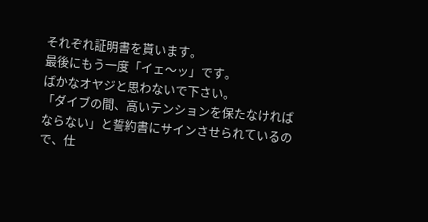それぞれ証明書を貰います。
最後にもう一度「イェ〜ッ」です。
ばかなオヤジと思わないで下さい。
「ダイブの間、高いテンションを保たなければならない」と誓約書にサインさせられているので、仕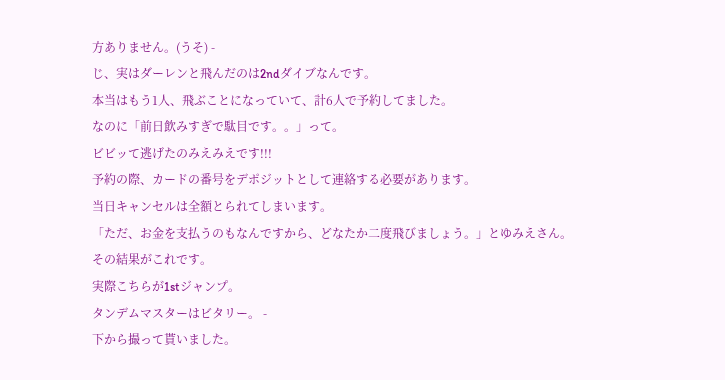方ありません。(うそ) -
じ、実はダーレンと飛んだのは2ndダイブなんです。
本当はもう1人、飛ぶことになっていて、計6人で予約してました。
なのに「前日飲みすぎで駄目です。。」って。
ビビッて逃げたのみえみえです!!!
予約の際、カードの番号をデポジットとして連絡する必要があります。
当日キャンセルは全額とられてしまいます。
「ただ、お金を支払うのもなんですから、どなたか二度飛びましょう。」とゆみえさん。
その結果がこれです。
実際こちらが1stジャンプ。
タンデムマスターはビタリー。 -
下から撮って貰いました。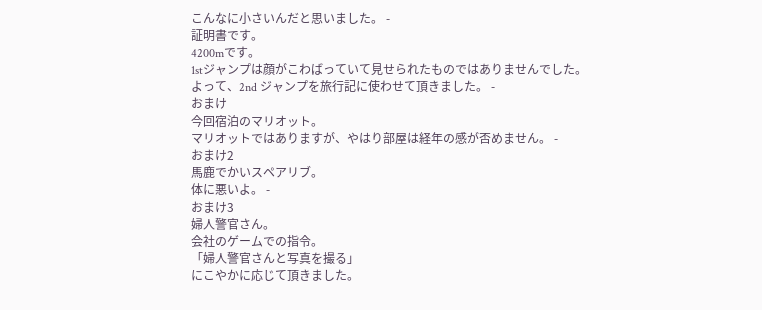こんなに小さいんだと思いました。 -
証明書です。
4200mです。
1stジャンプは顔がこわばっていて見せられたものではありませんでした。
よって、2nd ジャンプを旅行記に使わせて頂きました。 -
おまけ
今回宿泊のマリオット。
マリオットではありますが、やはり部屋は経年の感が否めません。 -
おまけ2
馬鹿でかいスペアリブ。
体に悪いよ。 -
おまけ3
婦人警官さん。
会社のゲームでの指令。
「婦人警官さんと写真を撮る」
にこやかに応じて頂きました。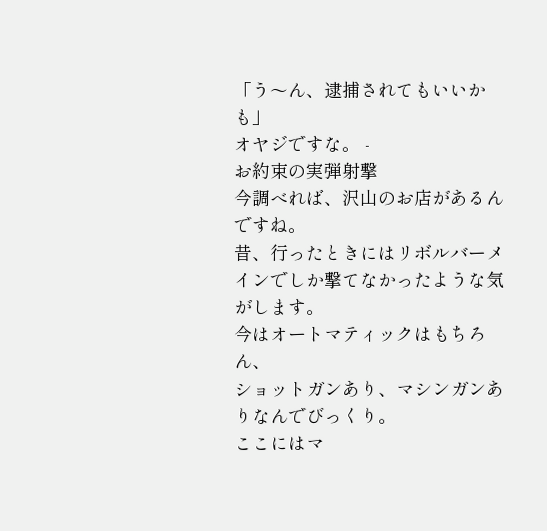「う〜ん、逮捕されてもいいかも」
オヤジですな。 -
お約束の実弾射撃
今調べれば、沢山のお店があるんですね。
昔、行ったときにはリボルバーメインでしか撃てなかったような気がします。
今はオートマティックはもちろん、
ショットガンあり、マシンガンありなんでびっくり。
ここにはマ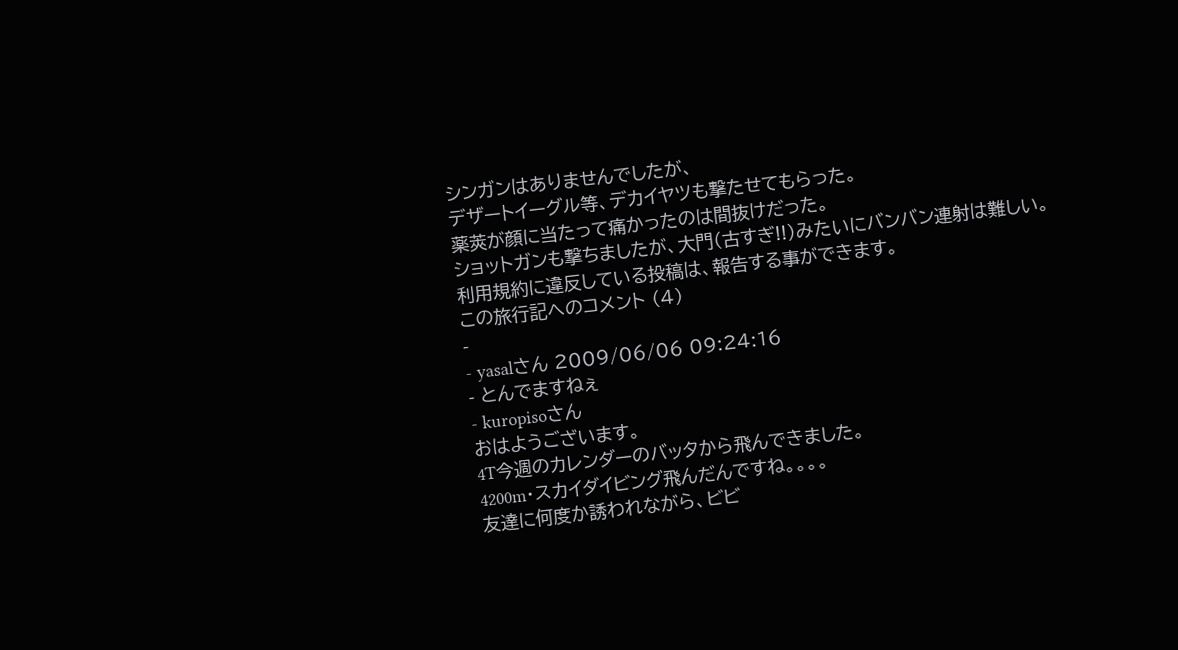シンガンはありませんでしたが、
デザートイーグル等、デカイヤツも撃たせてもらった。
薬莢が顔に当たって痛かったのは間抜けだった。
ショットガンも撃ちましたが、大門(古すぎ!!)みたいにバンバン連射は難しい。
利用規約に違反している投稿は、報告する事ができます。
この旅行記へのコメント (4)
-
- yasalさん 2009/06/06 09:24:16
- とんでますねぇ
- kuropisoさん
おはようございます。
4T今週のカレンダーのバッタから飛んできました。
4200m・スカイダイビング飛んだんですね。。。。
友達に何度か誘われながら、ビビ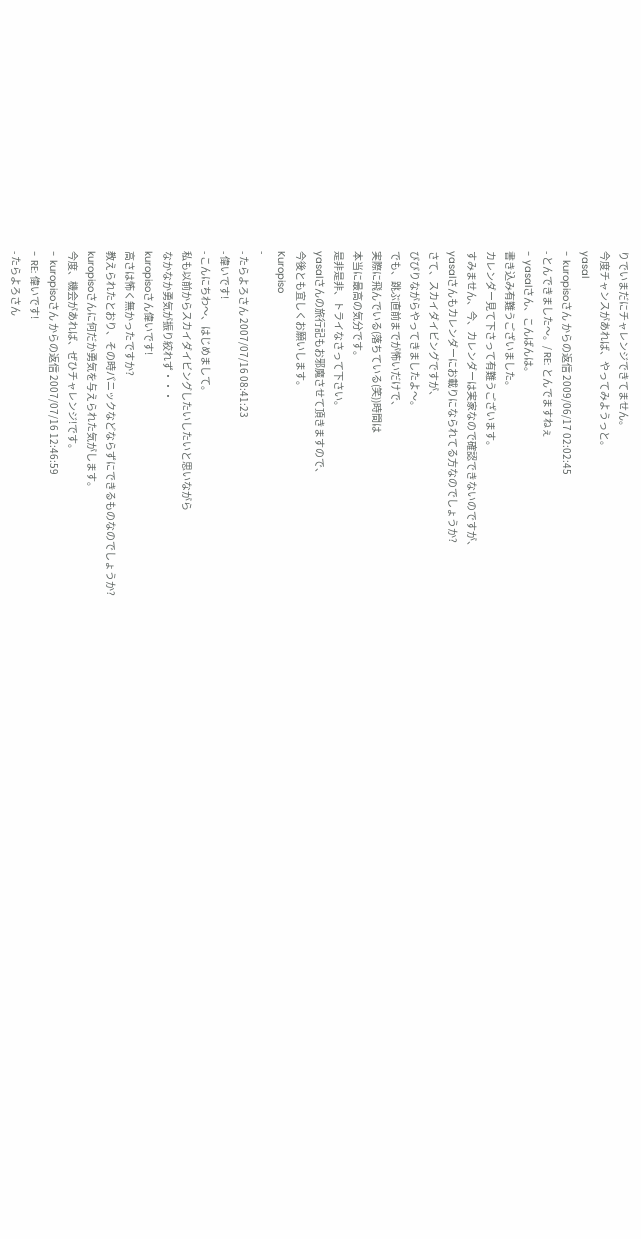りでいまだにチャレンジできてません。
今度チャンスがあれば、やってみようっと。
yasal
- kuropisoさん からの返信 2009/06/17 02:02:45
- とんできました〜。/ RE: とんでますねぇ
- yasalさん、こんばんは。
書き込み有難うございました。
カレンダー見て下さって有難うございます。
すみません、今、カレンダーは実家なので確認できないのですが、
yasalさんもカレンダーにお載りになられてる方なのでしょうか?
さて、スカイダイビングですが、
びびりながらやってきましたよ〜。
でも、跳ぶ直前までが怖いだけで、
実際に飛んでいる(落ちている(笑))時間は
本当に最高の気分です。
是非是非、トライなさって下さい。
yasalさんの旅行記もお邪魔させて頂きますので、
今後とも宜しくお願いします。
Kuropiso
-
- たらよろさん 2007/07/16 08:41:23
- 偉いです!
- こんにちわ〜、はじめまして。
私も以前からスカイダイビングしたいしたいと思いながら
なかなか勇気が振り絞れず・・・
kuropisoさん偉いです!
高さは怖く無かったですか?
教えられたとおり、その時パニックなどならずにできるものなのでしょうか?
kuropisoさんに何だか勇気を与えられた気がします。
今度、機会があれば、ぜひチャレンジ!です。
- kuropisoさん からの返信 2007/07/16 12:46:59
- RE: 偉いです!
- たらよろさん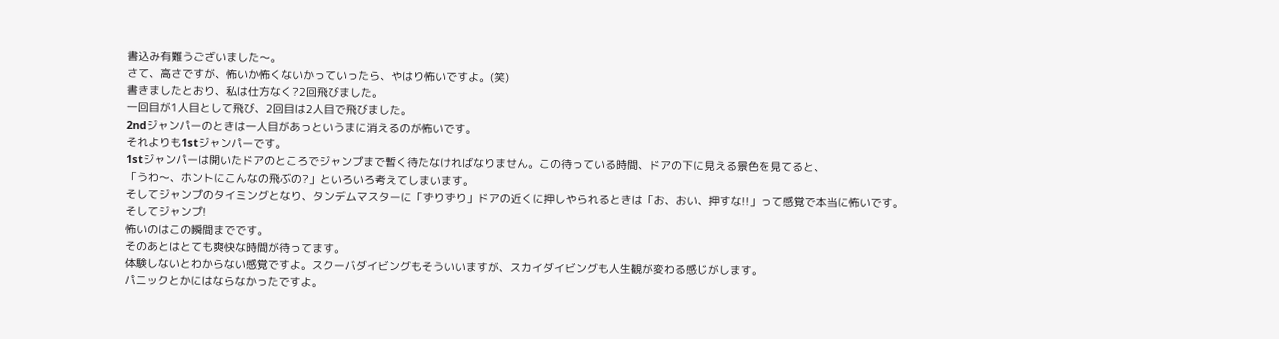書込み有難うございました〜。
さて、高さですが、怖いか怖くないかっていったら、やはり怖いですよ。(笑)
書きましたとおり、私は仕方なく?2回飛びました。
一回目が1人目として飛び、2回目は2人目で飛びました。
2ndジャンパーのときは一人目があっというまに消えるのが怖いです。
それよりも1stジャンパーです。
1stジャンパーは開いたドアのところでジャンプまで暫く待たなければなりません。この待っている時間、ドアの下に見える景色を見てると、
「うわ〜、ホントにこんなの飛ぶの?」といろいろ考えてしまいます。
そしてジャンプのタイミングとなり、タンデムマスターに「ずりずり」ドアの近くに押しやられるときは「お、おい、押すな!!」って感覚で本当に怖いです。
そしてジャンプ!
怖いのはこの瞬間までです。
そのあとはとても爽快な時間が待ってます。
体験しないとわからない感覚ですよ。スクーバダイビングもそういいますが、スカイダイビングも人生観が変わる感じがします。
パニックとかにはならなかったですよ。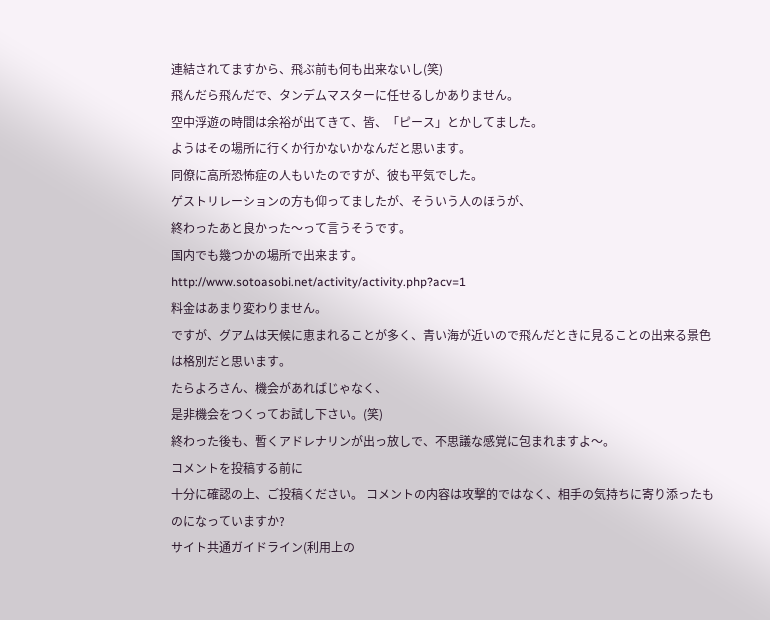連結されてますから、飛ぶ前も何も出来ないし(笑)
飛んだら飛んだで、タンデムマスターに任せるしかありません。
空中浮遊の時間は余裕が出てきて、皆、「ピース」とかしてました。
ようはその場所に行くか行かないかなんだと思います。
同僚に高所恐怖症の人もいたのですが、彼も平気でした。
ゲストリレーションの方も仰ってましたが、そういう人のほうが、
終わったあと良かった〜って言うそうです。
国内でも幾つかの場所で出来ます。
http://www.sotoasobi.net/activity/activity.php?acv=1
料金はあまり変わりません。
ですが、グアムは天候に恵まれることが多く、青い海が近いので飛んだときに見ることの出来る景色は格別だと思います。
たらよろさん、機会があればじゃなく、
是非機会をつくってお試し下さい。(笑)
終わった後も、暫くアドレナリンが出っ放しで、不思議な感覚に包まれますよ〜。
コメントを投稿する前に
十分に確認の上、ご投稿ください。 コメントの内容は攻撃的ではなく、相手の気持ちに寄り添ったものになっていますか?
サイト共通ガイドライン(利用上の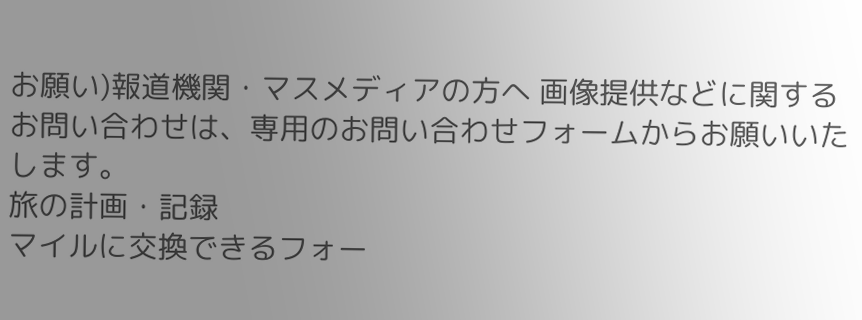お願い)報道機関・マスメディアの方へ 画像提供などに関するお問い合わせは、専用のお問い合わせフォームからお願いいたします。
旅の計画・記録
マイルに交換できるフォー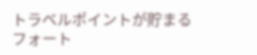トラベルポイントが貯まる
フォート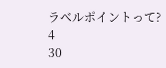ラベルポイントって?
4
30